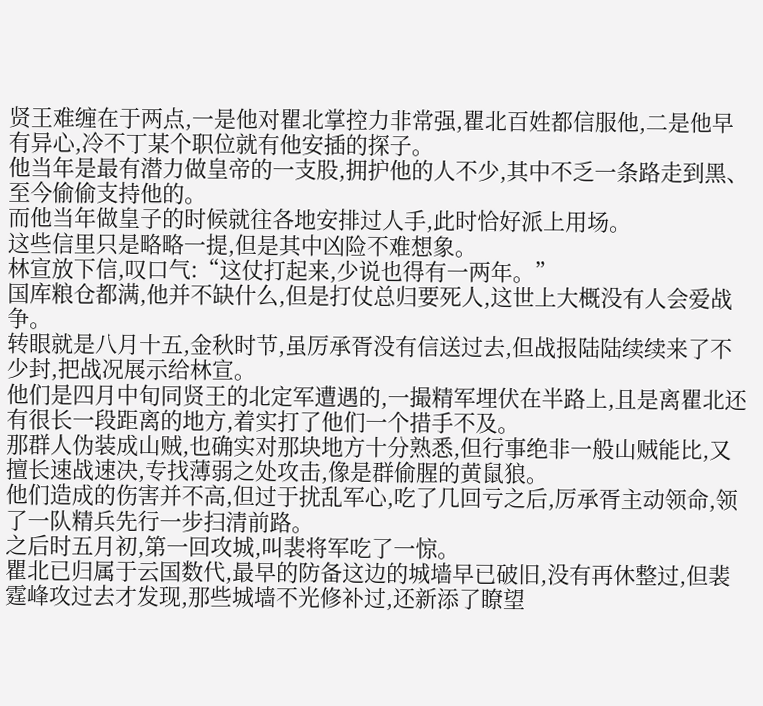贤王难缠在于两点,一是他对瞿北掌控力非常强,瞿北百姓都信服他,二是他早有异心,冷不丁某个职位就有他安插的探子。
他当年是最有潜力做皇帝的一支股,拥护他的人不少,其中不乏一条路走到黑、至今偷偷支持他的。
而他当年做皇子的时候就往各地安排过人手,此时恰好派上用场。
这些信里只是略略一提,但是其中凶险不难想象。
林宣放下信,叹口气:“这仗打起来,少说也得有一两年。”
国库粮仓都满,他并不缺什么,但是打仗总归要死人,这世上大概没有人会爱战争。
转眼就是八月十五,金秋时节,虽厉承胥没有信送过去,但战报陆陆续续来了不少封,把战况展示给林宣。
他们是四月中旬同贤王的北定军遭遇的,一撮精军埋伏在半路上,且是离瞿北还有很长一段距离的地方,着实打了他们一个措手不及。
那群人伪装成山贼,也确实对那块地方十分熟悉,但行事绝非一般山贼能比,又擅长速战速决,专找薄弱之处攻击,像是群偷腥的黄鼠狼。
他们造成的伤害并不高,但过于扰乱军心,吃了几回亏之后,厉承胥主动领命,领了一队精兵先行一步扫清前路。
之后时五月初,第一回攻城,叫裴将军吃了一惊。
瞿北已归属于云国数代,最早的防备这边的城墙早已破旧,没有再休整过,但裴霆峰攻过去才发现,那些城墙不光修补过,还新添了瞭望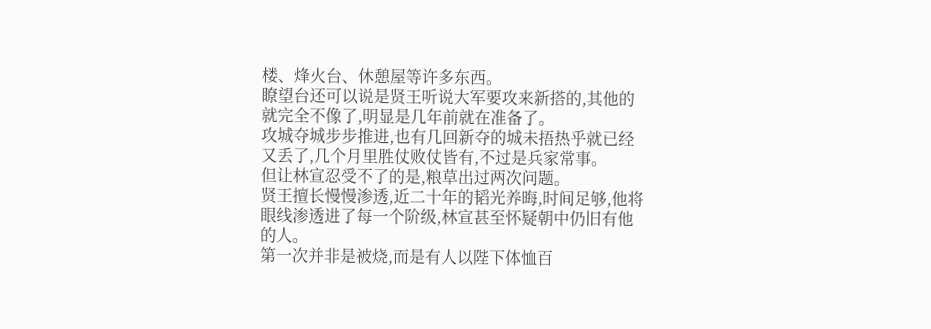楼、烽火台、休憩屋等许多东西。
瞭望台还可以说是贤王听说大军要攻来新搭的,其他的就完全不像了,明显是几年前就在准备了。
攻城夺城步步推进,也有几回新夺的城未捂热乎就已经又丢了,几个月里胜仗败仗皆有,不过是兵家常事。
但让林宣忍受不了的是,粮草出过两次问题。
贤王擅长慢慢渗透,近二十年的韬光养晦,时间足够,他将眼线渗透进了每一个阶级,林宣甚至怀疑朝中仍旧有他的人。
第一次并非是被烧,而是有人以陛下体恤百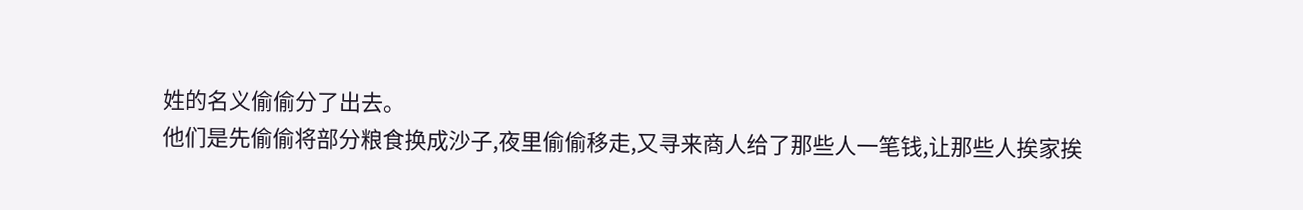姓的名义偷偷分了出去。
他们是先偷偷将部分粮食换成沙子,夜里偷偷移走,又寻来商人给了那些人一笔钱,让那些人挨家挨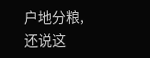户地分粮,还说这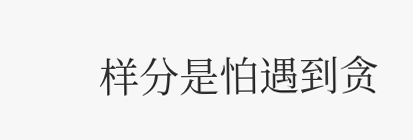样分是怕遇到贪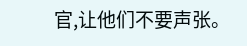官,让他们不要声张。